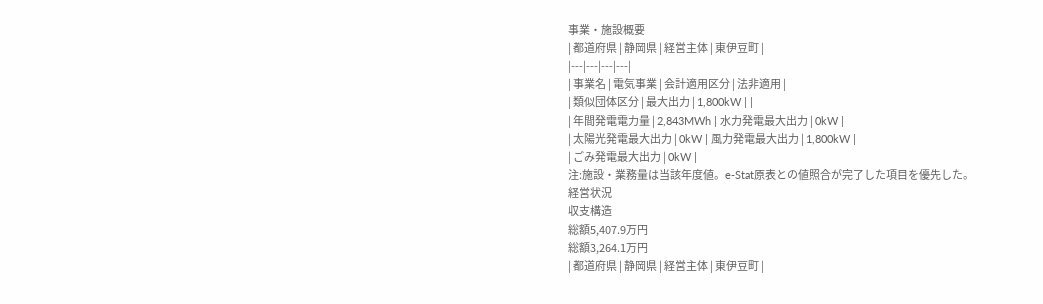事業・施設概要
| 都道府県 | 静岡県 | 経営主体 | 東伊豆町 |
|---|---|---|---|
| 事業名 | 電気事業 | 会計適用区分 | 法非適用 |
| 類似団体区分 | 最大出力 | 1,800kW | |
| 年間発電電力量 | 2,843MWh | 水力発電最大出力 | 0kW |
| 太陽光発電最大出力 | 0kW | 風力発電最大出力 | 1,800kW |
| ごみ発電最大出力 | 0kW |
注:施設・業務量は当該年度値。e-Stat原表との値照合が完了した項目を優先した。
経営状況
収支構造
総額5,407.9万円
総額3,264.1万円
| 都道府県 | 静岡県 | 経営主体 | 東伊豆町 |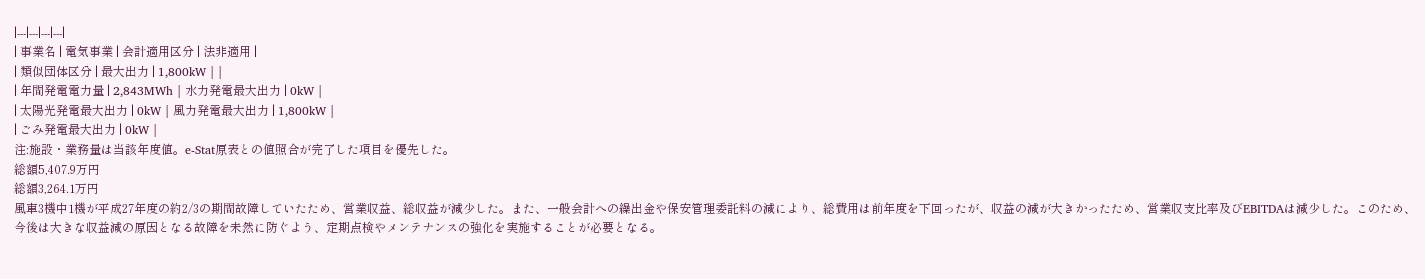|---|---|---|---|
| 事業名 | 電気事業 | 会計適用区分 | 法非適用 |
| 類似団体区分 | 最大出力 | 1,800kW | |
| 年間発電電力量 | 2,843MWh | 水力発電最大出力 | 0kW |
| 太陽光発電最大出力 | 0kW | 風力発電最大出力 | 1,800kW |
| ごみ発電最大出力 | 0kW |
注:施設・業務量は当該年度値。e-Stat原表との値照合が完了した項目を優先した。
総額5,407.9万円
総額3,264.1万円
風車3機中1機が平成27年度の約2/3の期間故障していたため、営業収益、総収益が減少した。また、一般会計への繰出金や保安管理委託料の減により、総費用は前年度を下回ったが、収益の減が大きかったため、営業収支比率及びEBITDAは減少した。このため、今後は大きな収益減の原因となる故障を未然に防ぐよう、定期点検やメンテナンスの強化を実施することが必要となる。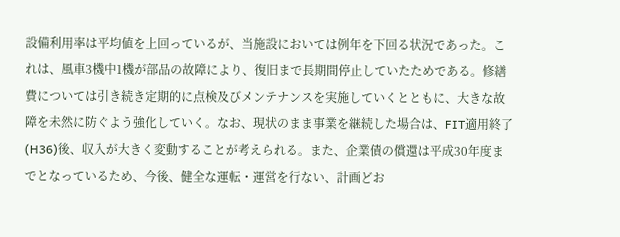設備利用率は平均値を上回っているが、当施設においては例年を下回る状況であった。これは、風車3機中1機が部品の故障により、復旧まで長期間停止していたためである。修繕費については引き続き定期的に点検及びメンテナンスを実施していくとともに、大きな故障を未然に防ぐよう強化していく。なお、現状のまま事業を継続した場合は、FIT適用終了(H36)後、収入が大きく変動することが考えられる。また、企業債の償還は平成30年度までとなっているため、今後、健全な運転・運営を行ない、計画どお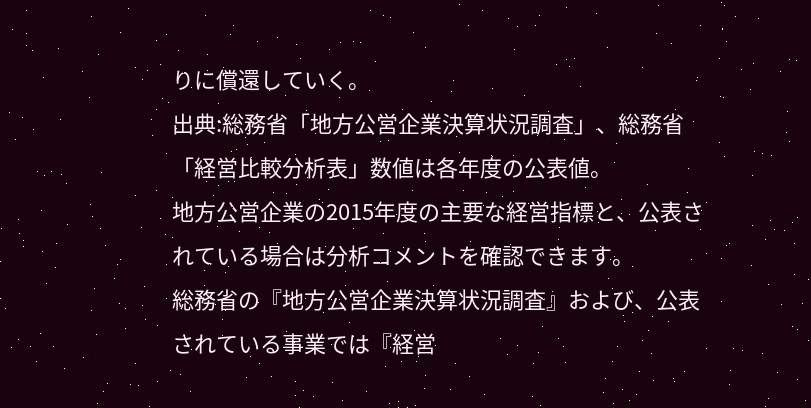りに償還していく。
出典:総務省「地方公営企業決算状況調査」、総務省「経営比較分析表」数値は各年度の公表値。
地方公営企業の2015年度の主要な経営指標と、公表されている場合は分析コメントを確認できます。
総務省の『地方公営企業決算状況調査』および、公表されている事業では『経営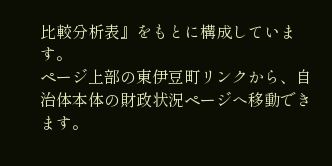比較分析表』をもとに構成しています。
ページ上部の東伊豆町リンクから、自治体本体の財政状況ページへ移動できます。